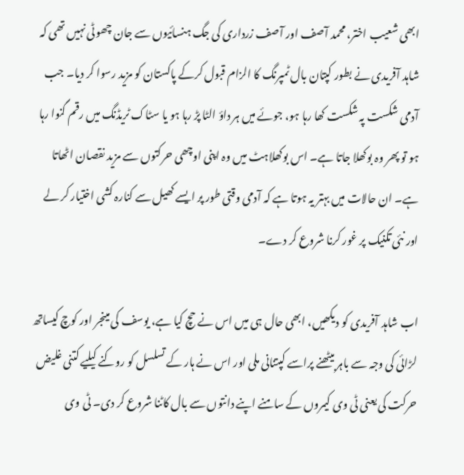ابھی شعیب اختر، محمد آصف اور آصف زرداری کی جگ ہنسائیوں سے جان چھوٹی نہیں تھی کہ شاہد آفریدی نے بطور کپتان بال ٹمپرنگ کا الزام قبول کرکے پاکستان کو مزید رسوا کر دیا۔ جب آدمی شکست پہ شکست کھا رہا ہو، جوئے میں ہر داؤ الٹا پڑ رہا ہو یا سٹاک ٹریڈنگ میں رقم گنوا رہا ہو تو پھر وہ بوکھلا جاتا ہے۔ اس بوکھلاہٹ میں وہ اپنی اوچھی حرکتوں سے مزید نقصان اٹھاتا ہے۔ ان حالات میں بہتر یہ ہوتا ہے کہ آدمی وقتی طور پر ایسے کھیل سے کنارہ کشی اختیار کر لے اور نئی تکنیک پر غور کرنا شروع کر دے۔

اب شاہد آفریدی کو دیکھیں، ابھی حال ہی میں اس نے حچ کیا ہے، یوسف کی مینجر اور کوچ کیساتھ لڑائی کی وجہ سے باہر بیٹھنے پراسے کپتنانی ملی اور اس نے ہار کے تسلسل کو روکنے کیلیے کتنی غلیض حرکت کی یعنی ٹی وی کیمروں کے سامنے اپنے دانتوں سے بال کاٹنا شروع کر دی۔ ٹی وی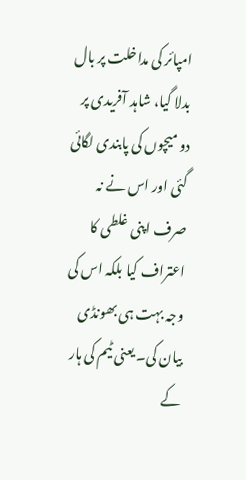امپائر کی مداخلت پر بال بدلا گیا، شاہد آفریدی پر دو میچوں کی پابندی لگائی گئی اور اس نے نہ صرف اپنی غلطی کا اعتراف کیا بلکہ اس کی وجہ بہت ہی بھونڈی بیان کی۔ یعنی ٹیم کی ہار کے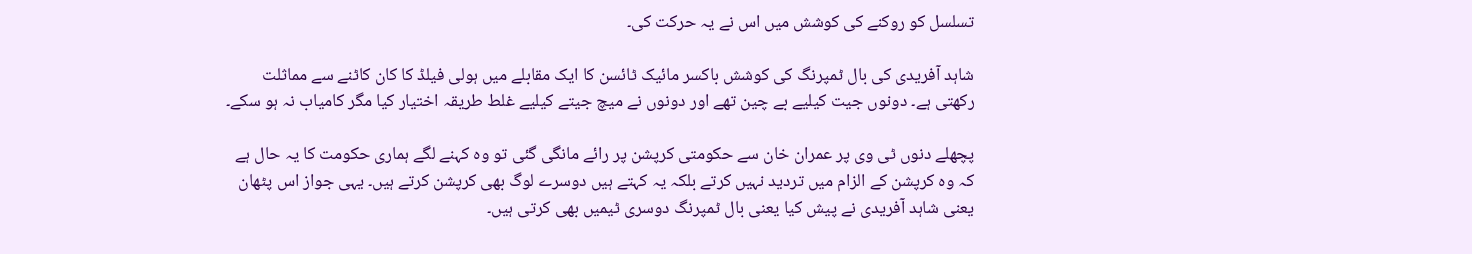تسلسل کو روکنے کی کوشش میں اس نے یہ حرکت کی۔

شاہد آفریدی کی بال ٹمپرنگ کی کوشش باکسر مائیک ٹائسن کا ایک مقابلے میں ہولی فیلڈ کا کان کاٹنے سے مماثلت رکھتی ہے۔ دونوں جیت کیلیے بے چین تھے اور دونوں نے میچ جیتے کیلیے غلط طریقہ اختیار کیا مگر کامیاب نہ ہو سکے۔

پچھلے دنوں ٹی وی پر عمران خان سے حکومتی کرپشن پر رائے مانگی گئی تو وہ کہنے لگے ہماری حکومت کا یہ حال ہے کہ وہ کرپشن کے الزام میں تردید نہیں کرتے بلکہ یہ کہتے ہیں دوسرے لوگ بھی کرپشن کرتے ہیں۔ یہی جواز اس پٹھان یعنی شاہد آفریدی نے پیش کیا یعنی بال ٹمپرنگ دوسری ٹیمیں بھی کرتی ہیں۔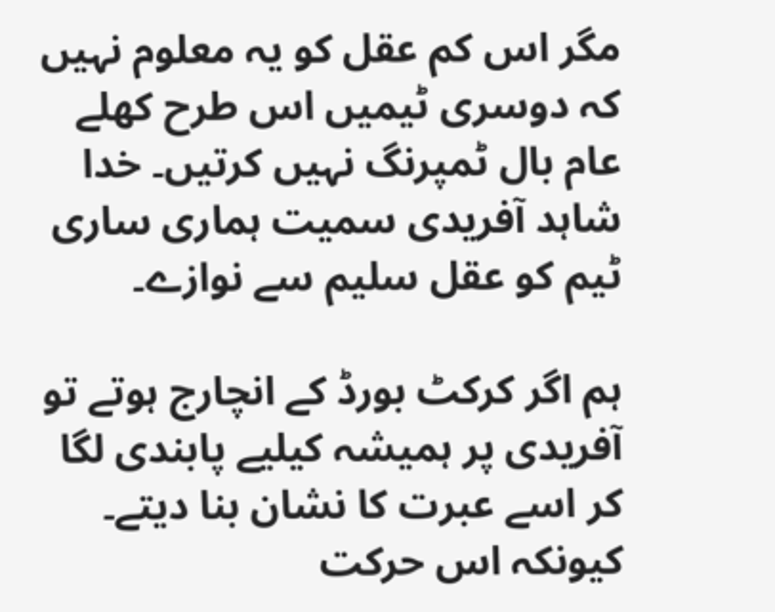مگر اس کم عقل کو یہ معلوم نہیں کہ دوسری ٹیمیں اس طرح کھلے عام بال ٹمپرنگ نہیں کرتیں۔ خدا شاہد آفریدی سمیت ہماری ساری ٹیم کو عقل سلیم سے نوازے۔

ہم اگر کرکٹ بورڈ کے انچارج ہوتے تو آفریدی پر ہمیشہ کیلیے پابندی لگا کر اسے عبرت کا نشان بنا دیتے۔ کیونکہ اس حرکت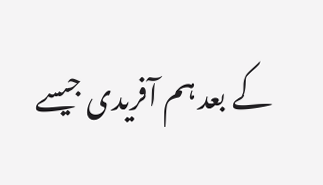کے بعد ہم آفریدی جیسے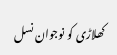کھلاڑی کو نوجوان نسل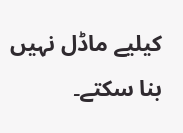کیلیے ماڈل نہیں بنا سکتے۔